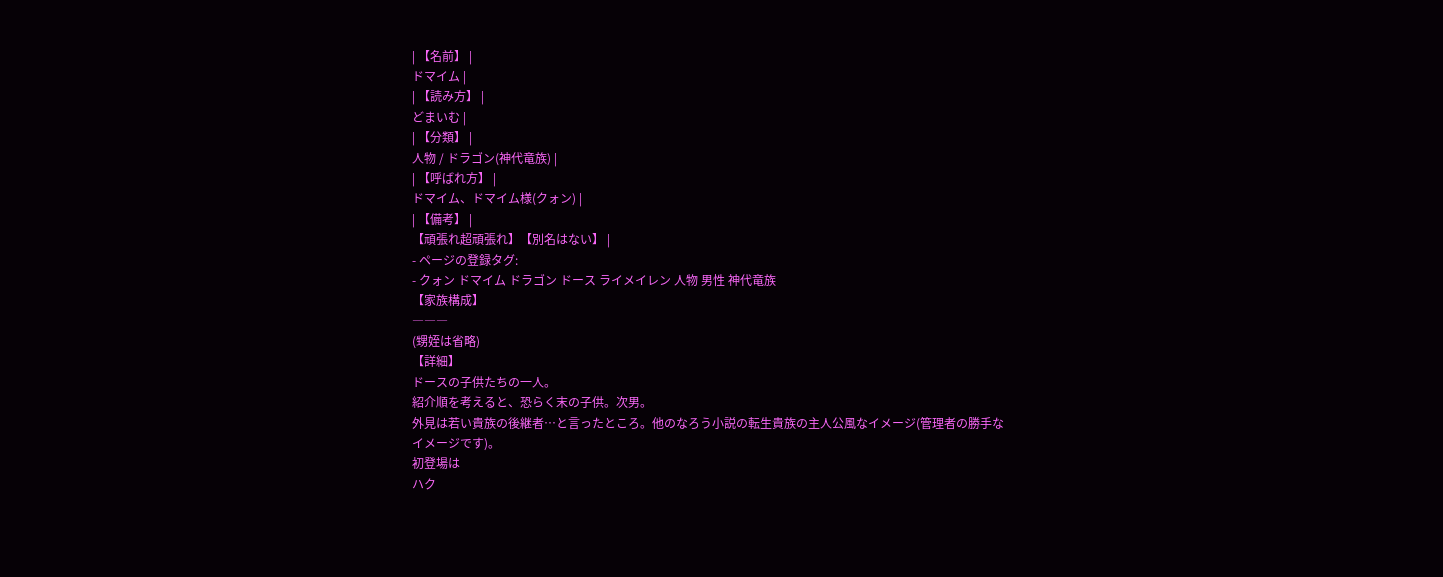| 【名前】 |
ドマイム |
| 【読み方】 |
どまいむ |
| 【分類】 |
人物 / ドラゴン(神代竜族) |
| 【呼ばれ方】 |
ドマイム、ドマイム様(クォン) |
| 【備考】 |
【頑張れ超頑張れ】【別名はない】 |
- ページの登録タグ:
- クォン ドマイム ドラゴン ドース ライメイレン 人物 男性 神代竜族
【家族構成】
―――
(甥姪は省略)
【詳細】
ドースの子供たちの一人。
紹介順を考えると、恐らく末の子供。次男。
外見は若い貴族の後継者…と言ったところ。他のなろう小説の転生貴族の主人公風なイメージ(管理者の勝手なイメージです)。
初登場は
ハク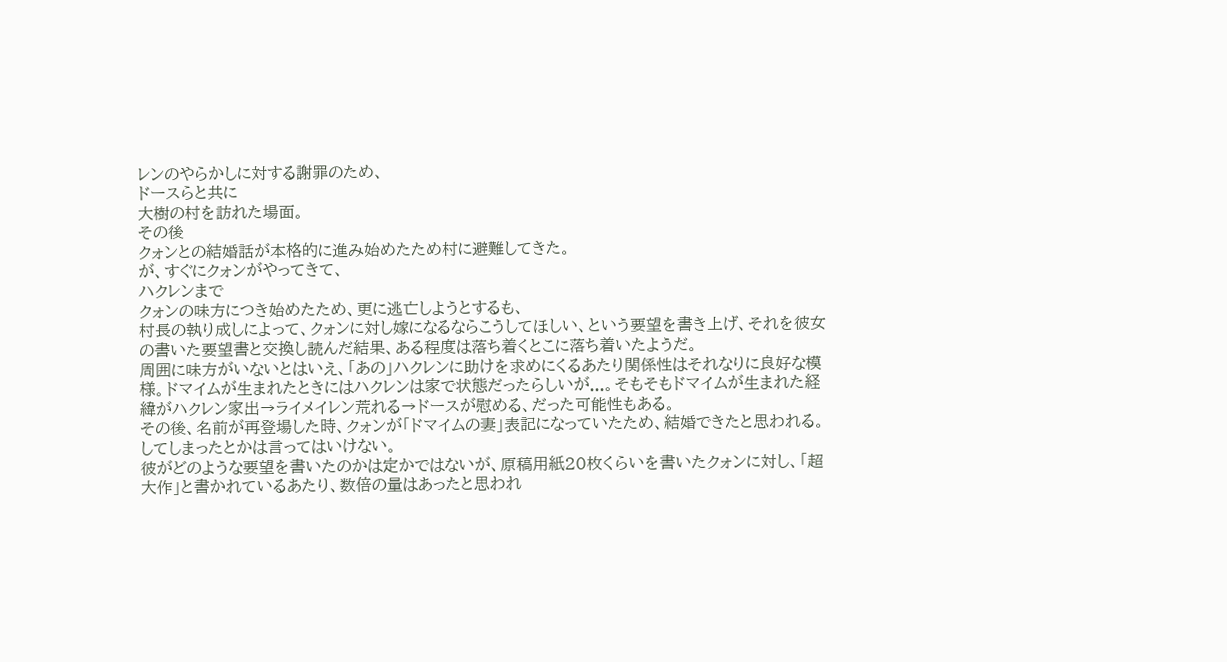レンのやらかしに対する謝罪のため、
ドースらと共に
大樹の村を訪れた場面。
その後
クォンとの結婚話が本格的に進み始めたため村に避難してきた。
が、すぐにクォンがやってきて、
ハクレンまで
クォンの味方につき始めたため、更に逃亡しようとするも、
村長の執り成しによって、クォンに対し嫁になるならこうしてほしい、という要望を書き上げ、それを彼女の書いた要望書と交換し読んだ結果、ある程度は落ち着くとこに落ち着いたようだ。
周囲に味方がいないとはいえ、「あの」ハクレンに助けを求めにくるあたり関係性はそれなりに良好な模様。ドマイムが生まれたときにはハクレンは家で状態だったらしいが...。そもそもドマイムが生まれた経緯がハクレン家出→ライメイレン荒れる→ドースが慰める、だった可能性もある。
その後、名前が再登場した時、クォンが「ドマイムの妻」表記になっていたため、結婚できたと思われる。してしまったとかは言ってはいけない。
彼がどのような要望を書いたのかは定かではないが、原稿用紙20枚くらいを書いたクォンに対し、「超大作」と書かれているあたり、数倍の量はあったと思われ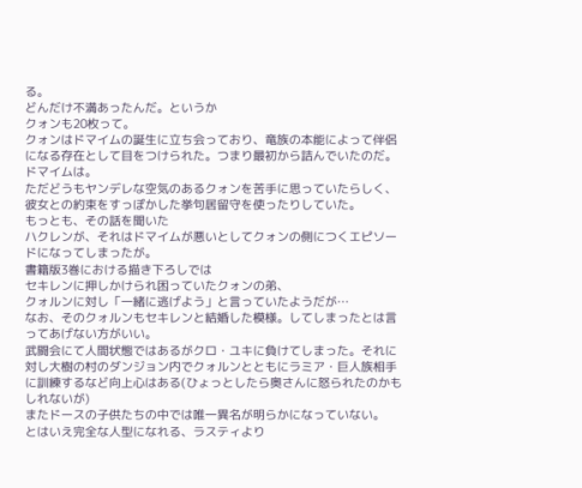る。
どんだけ不満あったんだ。というか
クォンも20枚って。
クォンはドマイムの誕生に立ち会っており、竜族の本能によって伴侶になる存在として目をつけられた。つまり最初から詰んでいたのだ。ドマイムは。
ただどうもヤンデレな空気のあるクォンを苦手に思っていたらしく、彼女との約束をすっぽかした挙句居留守を使ったりしていた。
もっとも、その話を聞いた
ハクレンが、それはドマイムが悪いとしてクォンの側につくエピソードになってしまったが。
書籍版3巻における描き下ろしでは
セキレンに押しかけられ困っていたクォンの弟、
クォルンに対し「一緒に逃げよう」と言っていたようだが…
なお、そのクォルンもセキレンと結婚した模様。してしまったとは言ってあげない方がいい。
武闘会にて人間状態ではあるがクロ・ユキに負けてしまった。それに対し大樹の村のダンジョン内でクォルンとともにラミア・巨人族相手に訓練するなど向上心はある(ひょっとしたら奥さんに怒られたのかもしれないが)
またドースの子供たちの中では唯一異名が明らかになっていない。
とはいえ完全な人型になれる、ラスティより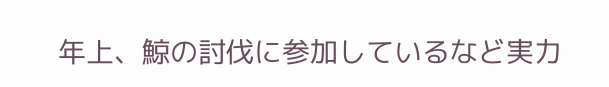年上、鯨の討伐に参加しているなど実力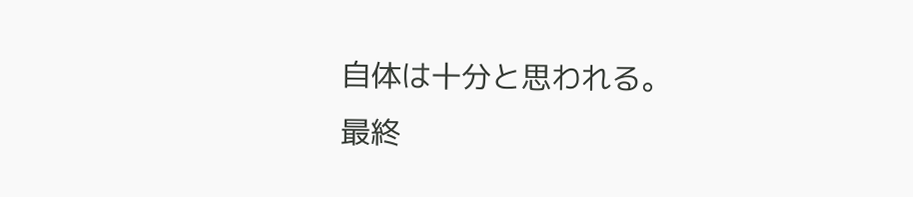自体は十分と思われる。
最終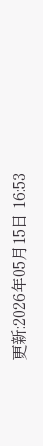更新:2026年05月15日 16:53